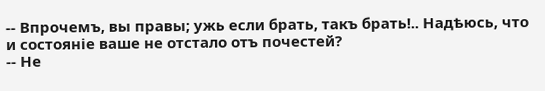-- Впрочемъ, вы правы; ужь если брать, такъ брать!.. Надѣюсь, что и состояніе ваше не отстало отъ почестей?
-- Не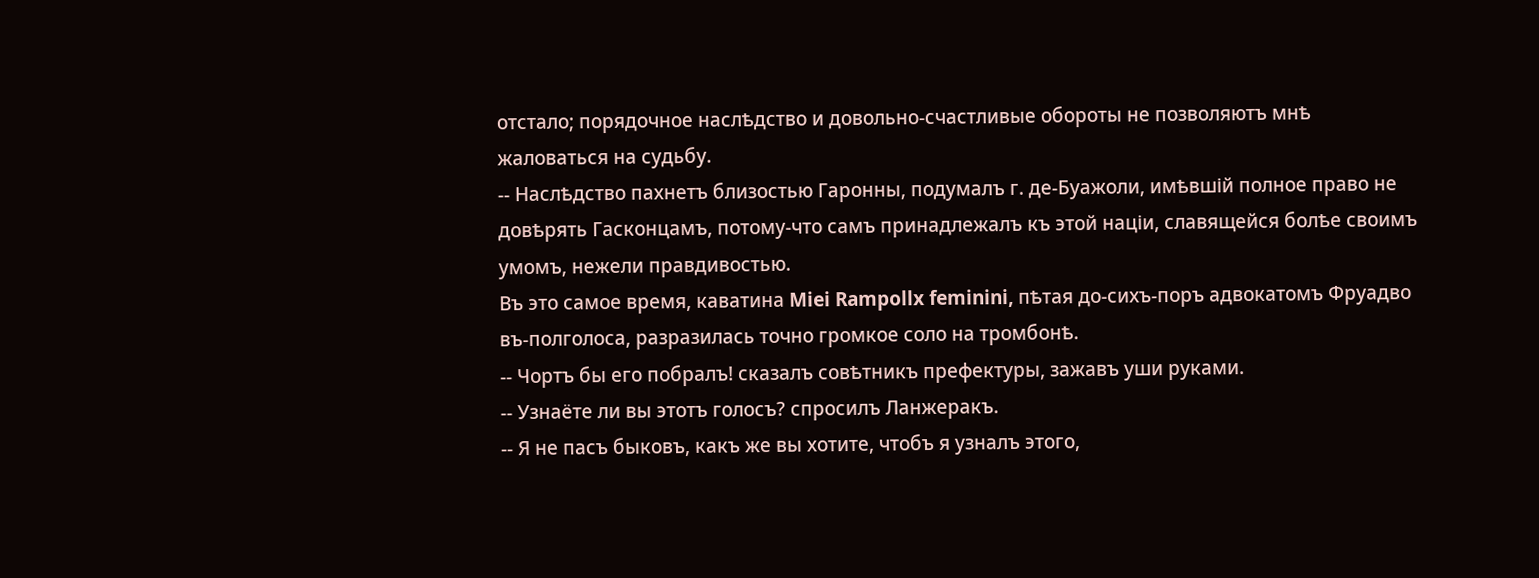отстало; порядочное наслѣдство и довольно-счастливые обороты не позволяютъ мнѣ жаловаться на судьбу.
-- Наслѣдство пахнетъ близостью Гаронны, подумалъ г. де-Буажоли, имѣвшій полное право не довѣрять Гасконцамъ, потому-что самъ принадлежалъ къ этой націи, славящейся болѣе своимъ умомъ, нежели правдивостью.
Въ это самое время, каватина Miei Rampollx feminini, пѣтая до-сихъ-поръ адвокатомъ Фруадво въ-полголоса, разразилась точно громкое соло на тромбонѣ.
-- Чортъ бы его побралъ! сказалъ совѣтникъ префектуры, зажавъ уши руками.
-- Узнаёте ли вы этотъ голосъ? спросилъ Ланжеракъ.
-- Я не пасъ быковъ, какъ же вы хотите, чтобъ я узналъ этого,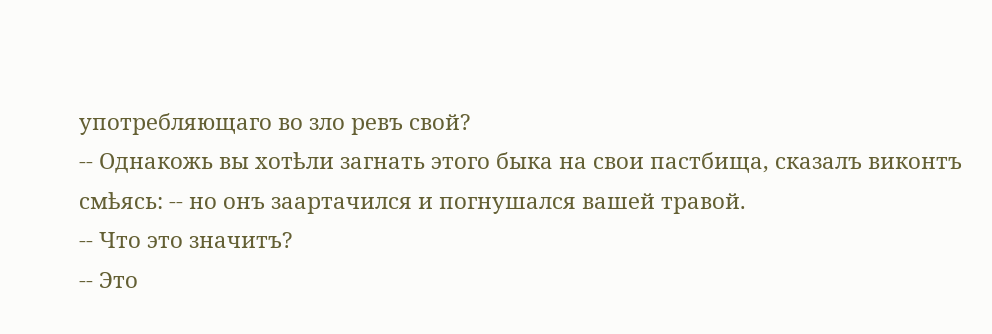употребляющаго во зло ревъ свой?
-- Однакожь вы хотѣли загнать этого быка на свои пастбища, сказалъ виконтъ смѣясь: -- но онъ заартачился и погнушался вашей травой.
-- Что это значитъ?
-- Это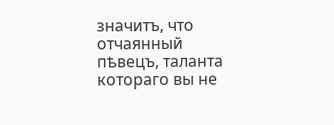значитъ, что отчаянный пѣвецъ, таланта котораго вы не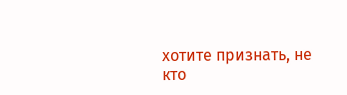хотите признать, не кто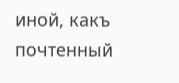иной, какъ почтенный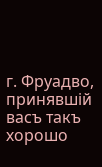г. Фруадво, принявшій васъ такъ хорошо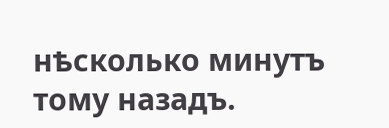нѣсколько минутъ тому назадъ.